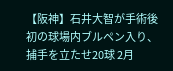【阪神】石井大智が手術後初の球場内ブルペン入り、捕手を立たせ20球 2月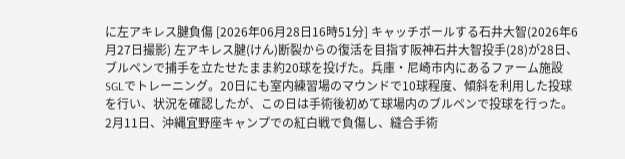に左アキレス腱負傷 [2026年06月28日16時51分] キャッチボールする石井大智(2026年6月27日撮影) 左アキレス腱(けん)断裂からの復活を目指す阪神石井大智投手(28)が28日、ブルペンで捕手を立たせたまま約20球を投げた。兵庫・尼崎市内にあるファーム施設SGLでトレーニング。20日にも室内練習場のマウンドで10球程度、傾斜を利用した投球を行い、状況を確認したが、この日は手術後初めて球場内のブルペンで投球を行った。2月11日、沖縄宜野座キャンプでの紅白戦で負傷し、縫合手術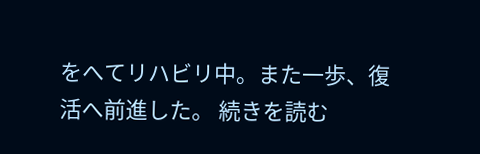をへてリハビリ中。また一歩、復活へ前進した。 続きを読む